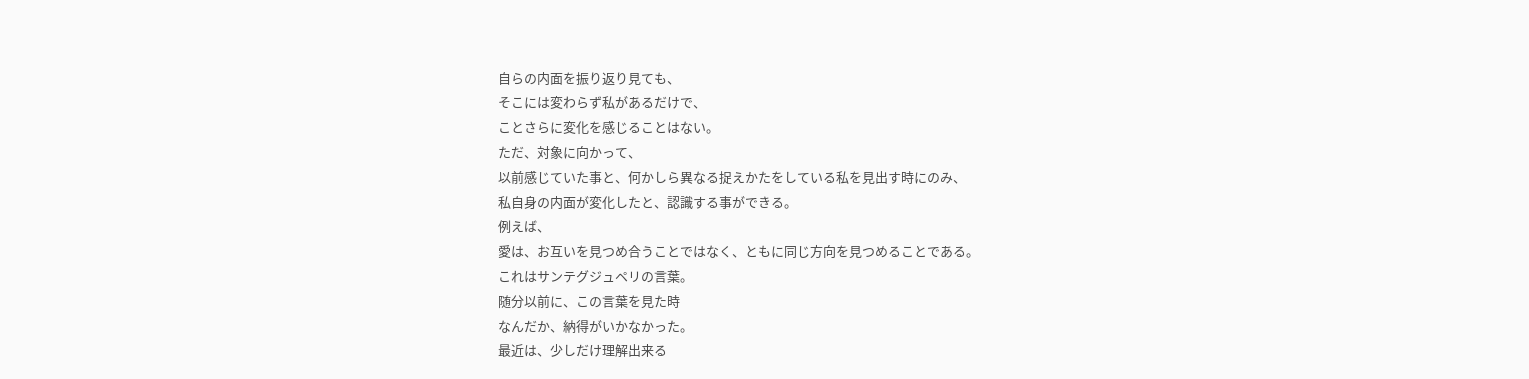自らの内面を振り返り見ても、
そこには変わらず私があるだけで、
ことさらに変化を感じることはない。
ただ、対象に向かって、
以前感じていた事と、何かしら異なる捉えかたをしている私を見出す時にのみ、
私自身の内面が変化したと、認識する事ができる。
例えば、
愛は、お互いを見つめ合うことではなく、ともに同じ方向を見つめることである。
これはサンテグジュペリの言葉。
随分以前に、この言葉を見た時
なんだか、納得がいかなかった。
最近は、少しだけ理解出来る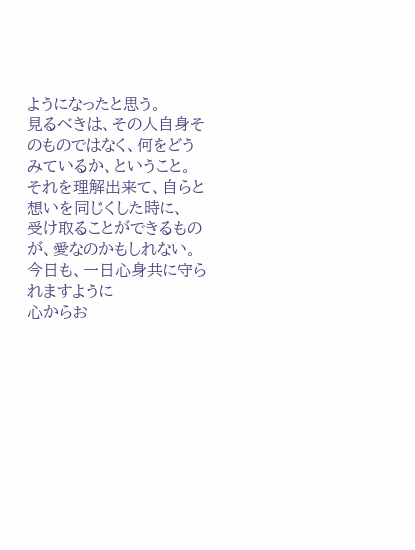ようになったと思う。
見るべきは、その人自身そのものではなく、何をどうみているか、ということ。
それを理解出来て、自らと想いを同じくした時に、
受け取ることができるものが、愛なのかもしれない。
今日も、一日心身共に守られますように
心からお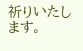祈りいたします。